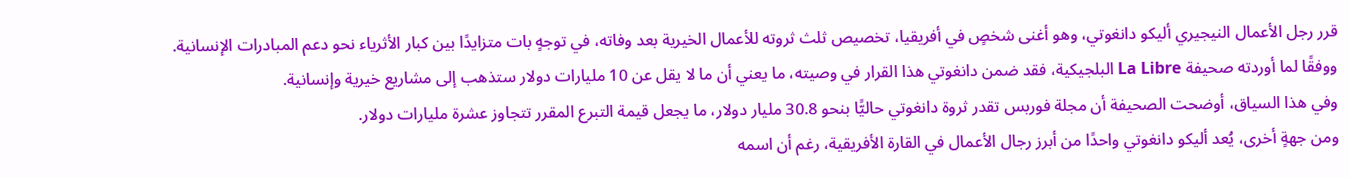قرر رجل الأعمال النيجيري أليكو دانغوتي، وهو أغنى شخصٍ في أفريقيا، تخصيص ثلث ثروته للأعمال الخيرية بعد وفاته، في توجهٍ بات متزايدًا بين كبار الأثرياء نحو دعم المبادرات الإنسانية.
ووفقًا لما أوردته صحيفة La Libre البلجيكية، فقد ضمن دانغوتي هذا القرار في وصيته، ما يعني أن ما لا يقل عن 10 مليارات دولار ستذهب إلى مشاريع خيرية وإنسانية.
وفي هذا السياق، أوضحت الصحيفة أن مجلة فوربس تقدر ثروة دانغوتي حاليًّا بنحو 30.8 مليار دولار، ما يجعل قيمة التبرع المقرر تتجاوز عشرة مليارات دولار.
ومن جهةٍ أخرى، يُعد أليكو دانغوتي واحدًا من أبرز رجال الأعمال في القارة الأفريقية، رغم أن اسمه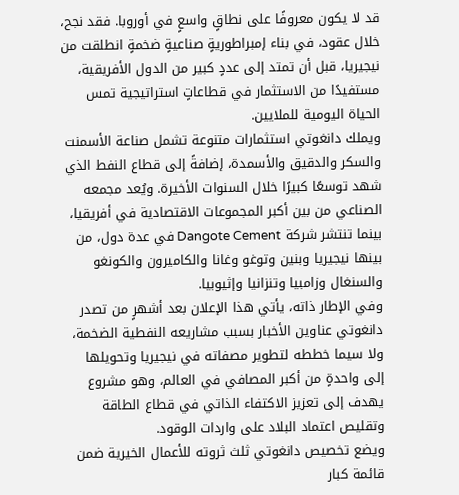قد لا يكون معروفًا على نطاقٍ واسعٍ في أوروبا. فقد نجح، خلال عقود، في بناء إمبراطوريةٍ صناعيةٍ ضخمةٍ انطلقت من نيجيريا، قبل أن تمتد إلى عددٍ كبير من الدول الأفريقية، مستفيدًا من الاستثمار في قطاعاتٍ استراتيجية تمس الحياة اليومية للملايين.
ويملك دانغوتي استثمارات متنوعة تشمل صناعة الأسمنت والسكر والدقيق والأسمدة، إضافةً إلى قطاع النفط الذي شهد توسعًا كبيرًا خلال السنوات الأخيرة. ويُعد مجمعه الصناعي من بين أكبر المجموعات الاقتصادية في أفريقيا، بينما تنتشر شركة Dangote Cement في عدة دول، من بينها نيجيريا وبنين وتوغو وغانا والكاميرون والكونغو والسنغال وزامبيا وتنزانيا وإثيوبيا.
وفي الإطار ذاته، يأتي هذا الإعلان بعد أشهرٍ من تصدر دانغوتي عناوين الأخبار بسبب مشاريعه النفطية الضخمة، ولا سيما خططه لتطوير مصفاته في نيجيريا وتحويلها إلى واحدةٍ من أكبر المصافي في العالم، وهو مشروع يهدف إلى تعزيز الاكتفاء الذاتي في قطاع الطاقة وتقليص اعتماد البلاد على واردات الوقود.
ويضع تخصيص دانغوتي ثلث ثروته للأعمال الخيرية ضمن قائمة كبار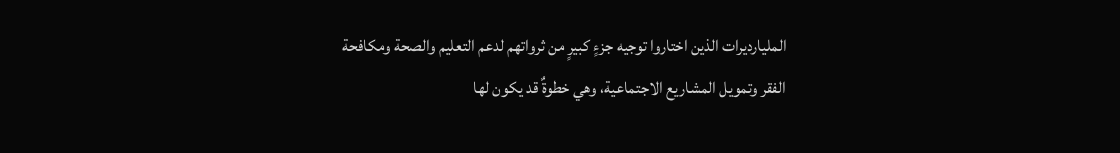المليارديرات الذين اختاروا توجيه جزءٍ كبيرٍ من ثرواتهم لدعم التعليم والصحة ومكافحة الفقر وتمويل المشاريع الاجتماعية، وهي خطوةٌ قد يكون لها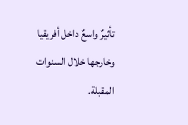تأثيرٌ واسعٌ داخل أفريقيا وخارجها خلال السنوات المقبلة.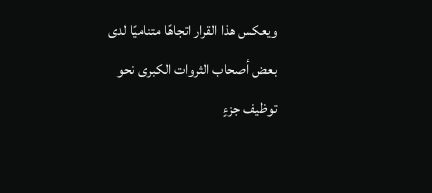ويعكس هذا القرار اتجاهًا متناميًا لدى بعض أصحاب الثروات الكبرى نحو توظيف جزءٍ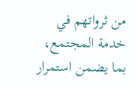من ثرواتهم في خدمة المجتمع، بما يضمن استمرار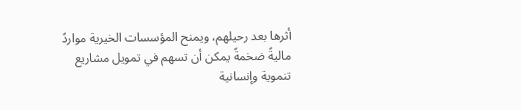أثرها بعد رحيلهم، ويمنح المؤسسات الخيرية مواردً ماليةً ضخمةً يمكن أن تسهم في تمويل مشاريع تنموية وإنسانية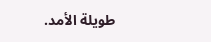طويلة الأمد.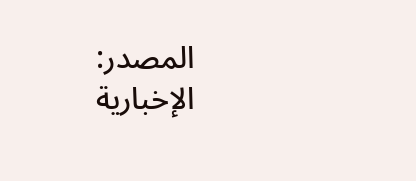المصدر:
الإخبارية